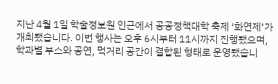지난 4월 1일 학술정보원 인근에서 공공정책대학 축제 ‘화연제’가 개최됐습니다. 이번 행사는 오후 6시부터 11시까지 진행됐으며, 학과별 부스와 공연, 먹거리 공간이 결합된 형태로 운영됐습니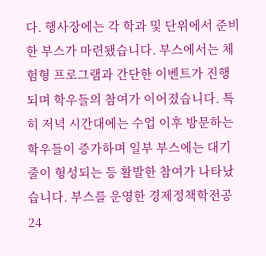다. 행사장에는 각 학과 및 단위에서 준비한 부스가 마련됐습니다. 부스에서는 체험형 프로그램과 간단한 이벤트가 진행되며 학우들의 참여가 이어졌습니다. 특히 저녁 시간대에는 수업 이후 방문하는 학우들이 증가하며 일부 부스에는 대기 줄이 형성되는 등 활발한 참여가 나타났습니다. 부스를 운영한 경제정책학전공 24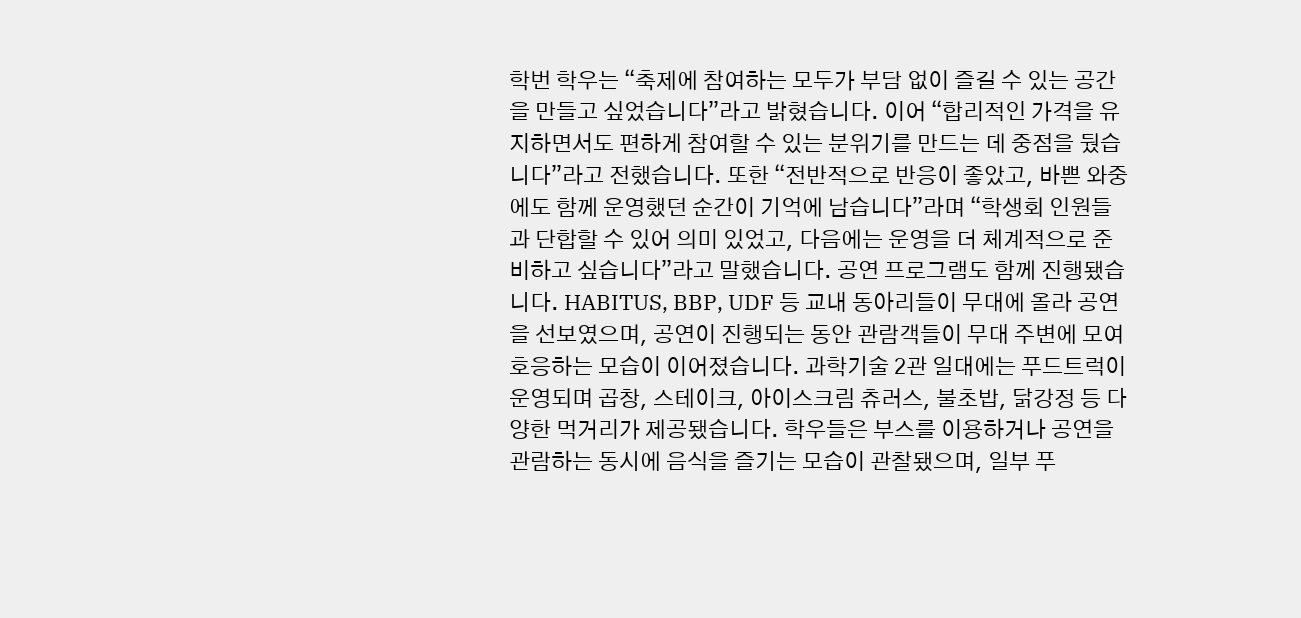학번 학우는 “축제에 참여하는 모두가 부담 없이 즐길 수 있는 공간을 만들고 싶었습니다”라고 밝혔습니다. 이어 “합리적인 가격을 유지하면서도 편하게 참여할 수 있는 분위기를 만드는 데 중점을 뒀습니다”라고 전했습니다. 또한 “전반적으로 반응이 좋았고, 바쁜 와중에도 함께 운영했던 순간이 기억에 남습니다”라며 “학생회 인원들과 단합할 수 있어 의미 있었고, 다음에는 운영을 더 체계적으로 준비하고 싶습니다”라고 말했습니다. 공연 프로그램도 함께 진행됐습니다. HABITUS, BBP, UDF 등 교내 동아리들이 무대에 올라 공연을 선보였으며, 공연이 진행되는 동안 관람객들이 무대 주변에 모여 호응하는 모습이 이어졌습니다. 과학기술 2관 일대에는 푸드트럭이 운영되며 곱창, 스테이크, 아이스크림 츄러스, 불초밥, 닭강정 등 다양한 먹거리가 제공됐습니다. 학우들은 부스를 이용하거나 공연을 관람하는 동시에 음식을 즐기는 모습이 관찰됐으며, 일부 푸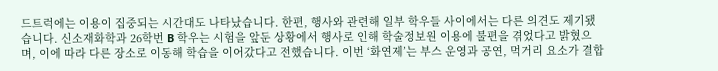드트럭에는 이용이 집중되는 시간대도 나타났습니다. 한편, 행사와 관련해 일부 학우들 사이에서는 다른 의견도 제기됐습니다. 신소재화학과 26학번 B 학우는 시험을 앞둔 상황에서 행사로 인해 학술정보원 이용에 불편을 겪었다고 밝혔으며, 이에 따라 다른 장소로 이동해 학습을 이어갔다고 전했습니다. 이번 ‘화연제’는 부스 운영과 공연, 먹거리 요소가 결합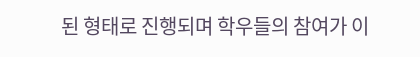된 형태로 진행되며 학우들의 참여가 이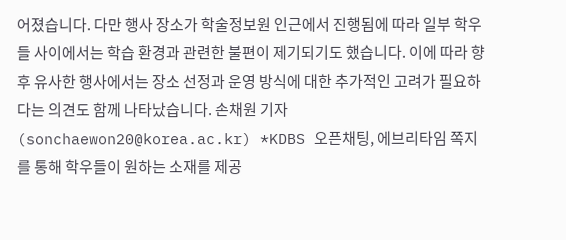어졌습니다. 다만 행사 장소가 학술정보원 인근에서 진행됨에 따라 일부 학우들 사이에서는 학습 환경과 관련한 불편이 제기되기도 했습니다. 이에 따라 향후 유사한 행사에서는 장소 선정과 운영 방식에 대한 추가적인 고려가 필요하다는 의견도 함께 나타났습니다. 손채원 기자 (sonchaewon20@korea.ac.kr) *KDBS 오픈채팅, 에브리타임 쪽지를 통해 학우들이 원하는 소재를 제공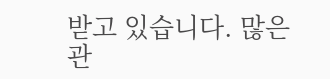받고 있습니다. 많은 관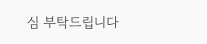심 부탁드립니다